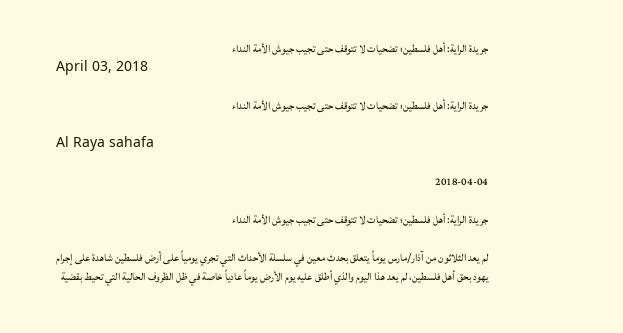جريدة الراية: أهل فلسطين؛ تضحيات لا تتوقف حتى تجيب جيوش الأمة النداء
April 03, 2018

جريدة الراية: أهل فلسطين؛ تضحيات لا تتوقف حتى تجيب جيوش الأمة النداء

Al Raya sahafa

2018-04-04

جريدة الراية: أهل فلسطين؛ تضحيات لا تتوقف حتى تجيب جيوش الأمة النداء

لم يعد الثلاثون من آذار/مارس يوماً يتعلق بحدث معين في سلسلة الأحداث التي تجري يومياً على أرض فلسطين شاهدة على إجرام يهود بحق أهل فلسطين، لم يعد هذا اليوم والذي أطلق عليه يوم الأرض يوماً عادياً خاصة في ظل الظروف الحالية التي تحيط بقضية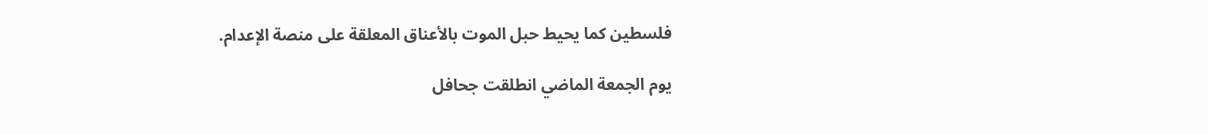فلسطين كما يحيط حبل الموت بالأعناق المعلقة على منصة الإعدام.

يوم الجمعة الماضي انطلقت جحافل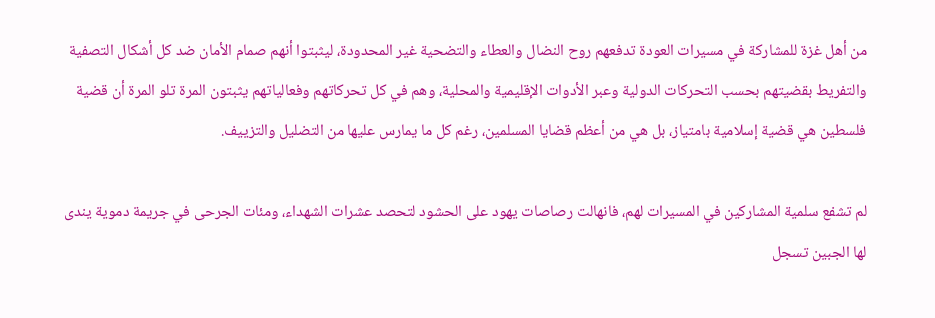من أهل غزة للمشاركة في مسيرات العودة تدفعهم روح النضال والعطاء والتضحية غير المحدودة، ليثبتوا أنهم صمام الأمان ضد كل أشكال التصفية والتفريط بقضيتهم بحسب التحركات الدولية وعبر الأدوات الإقليمية والمحلية، وهم في كل تحركاتهم وفعالياتهم يثبتون المرة تلو المرة أن قضية فلسطين هي قضية إسلامية بامتياز، بل هي من أعظم قضايا المسلمين، رغم كل ما يمارس عليها من التضليل والتزييف.

لم تشفع سلمية المشاركين في المسيرات لهم، فانهالت رصاصات يهود على الحشود لتحصد عشرات الشهداء، ومئات الجرحى في جريمة دموية يندى لها الجبين تسجل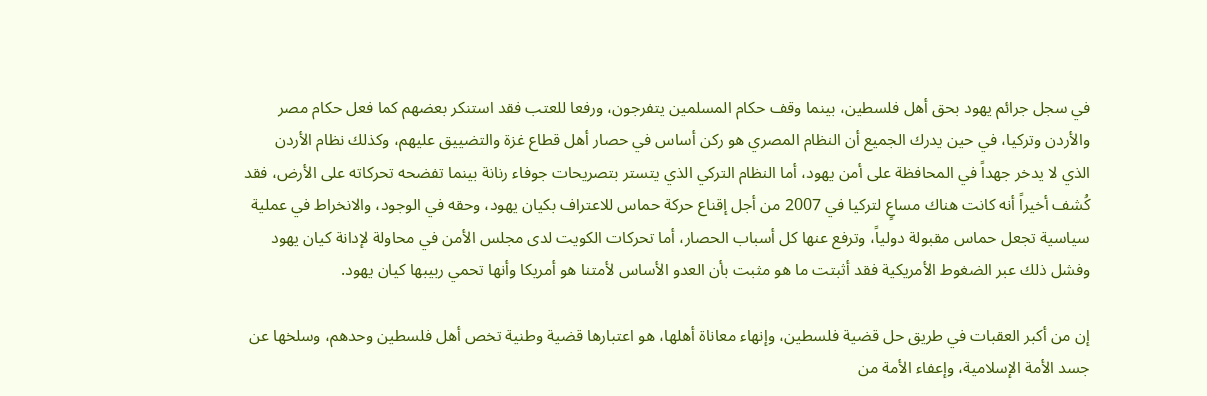في سجل جرائم يهود بحق أهل فلسطين، بينما وقف حكام المسلمين يتفرجون، ورفعا للعتب فقد استنكر بعضهم كما فعل حكام مصر والأردن وتركيا، في حين يدرك الجميع أن النظام المصري هو ركن أساس في حصار أهل قطاع غزة والتضييق عليهم، وكذلك نظام الأردن الذي لا يدخر جهداً في المحافظة على أمن يهود، أما النظام التركي الذي يتستر بتصريحات جوفاء رنانة بينما تفضحه تحركاته على الأرض، فقد كُشف أخيراً أنه كانت هناك مساعٍ لتركيا في 2007 من أجل إقناع حركة حماس للاعتراف بكيان يهود، وحقه في الوجود، والانخراط في عملية سياسية تجعل حماس مقبولة دولياً، وترفع عنها كل أسباب الحصار، أما تحركات الكويت لدى مجلس الأمن في محاولة لإدانة كيان يهود وفشل ذلك عبر الضغوط الأمريكية فقد أثبتت ما هو مثبت بأن العدو الأساس لأمتنا هو أمريكا وأنها تحمي ربيبها كيان يهود.

إن من أكبر العقبات في طريق حل قضية فلسطين، وإنهاء معاناة أهلها، هو اعتبارها قضية وطنية تخص أهل فلسطين وحدهم، وسلخها عن جسد الأمة الإسلامية، وإعفاء الأمة من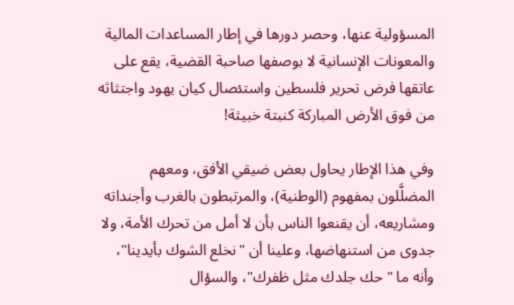المسؤولية عنها، وحصر دورها في إطار المساعدات المالية والمعونات الإنسانية لا بوصفها صاحبة القضية، يقع على عاتقها فرض تحرير فلسطين واستئصال كيان يهود واجتثاثه من فوق الأرض المباركة كنبتة خبيثة!

وفي هذا الإطار يحاول بعض ضيقي الأفق، ومعهم المضلَّلون بمفهوم (الوطنية)، والمرتبطون بالغرب وأجنداته ومشاريعه، أن يقنعوا الناس بأن لا أمل من تحرك الأمة، ولا جدوى من استنهاضها، وعلينا أن "نخلع الشوك بأيدينا"، وأنه ما "حك جلدك مثل ظفرك"، والسؤال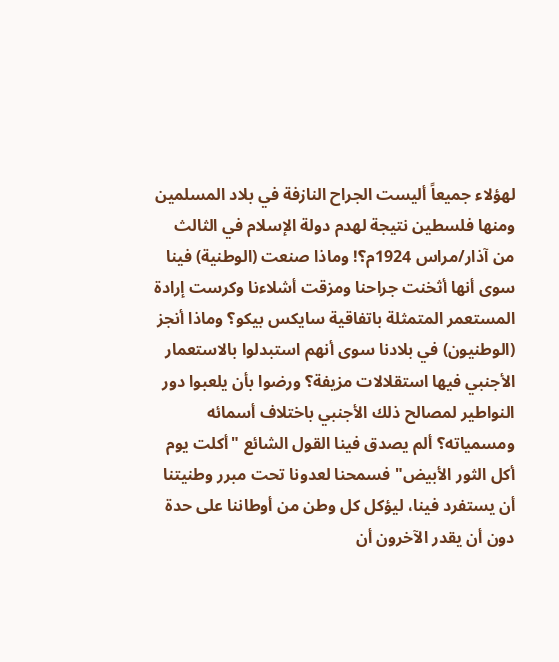لهؤلاء جميعاً أليست الجراح النازفة في بلاد المسلمين ومنها فلسطين نتيجة لهدم دولة الإسلام في الثالث من آذار/مراس 1924م؟! وماذا صنعت (الوطنية) فينا سوى أنها أثخنت جراحنا ومزقت أشلاءنا وكرست إرادة المستعمر المتمثلة باتفاقية سايكس بيكو؟ وماذا أنجز (الوطنيون) في بلادنا سوى أنهم استبدلوا بالاستعمار الأجنبي فيها استقلالات مزيفة؟ ورضوا بأن يلعبوا دور النواطير لمصالح ذلك الأجنبي باختلاف أسمائه ومسمياته؟ ألم يصدق فينا القول الشائع "أكلت يوم أكل الثور الأبيض" فسمحنا لعدونا تحت مبرر وطنيتنا أن يستفرد فينا، ليؤكل كل وطن من أوطاننا على حدة دون أن يقدر الآخرون أن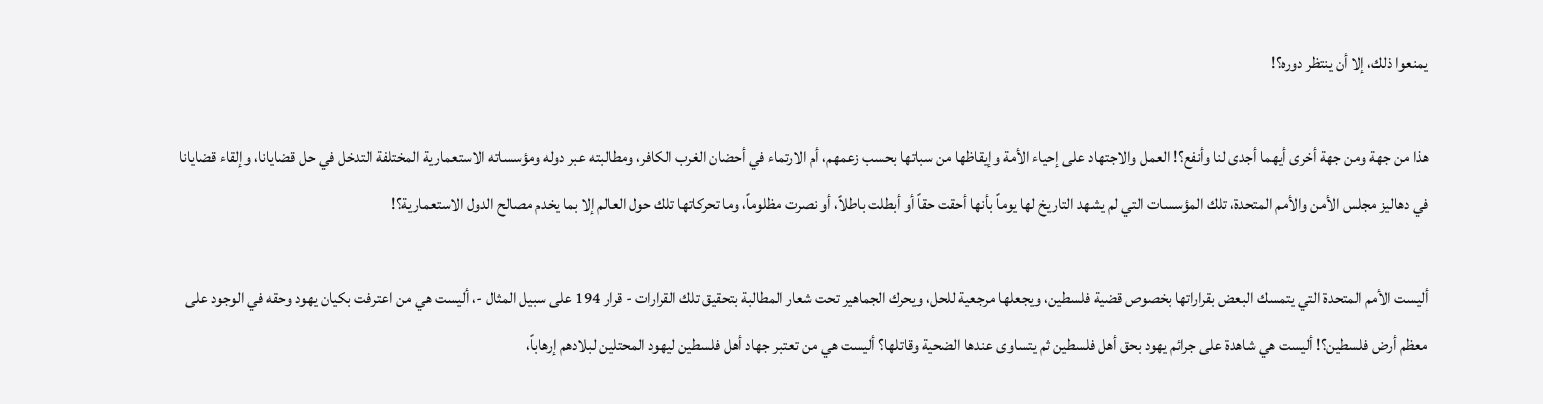يمنعوا ذلك، إلا أن ينتظر دوره؟!

هذا من جهة ومن جهة أخرى أيهما أجدى لنا وأنفع؟! العمل والاجتهاد على إحياء الأمة وإيقاظها من سباتها بحسب زعمهم، أم الارتماء في أحضان الغرب الكافر، ومطالبته عبر دوله ومؤسساته الاستعمارية المختلفة التدخل في حل قضايانا، وإلقاء قضايانا في دهاليز مجلس الأمن والأمم المتحدة، تلك المؤسسات التي لم يشهد التاريخ لها يوماً بأنها أحقت حقاً أو أبطلت باطلاً، أو نصرت مظلوماً، وما تحركاتها تلك حول العالم إلا بما يخدم مصالح الدول الاستعمارية؟!

أليست الأمم المتحدة التي يتمسك البعض بقراراتها بخصوص قضية فلسطين، ويجعلها مرجعية للحل، ويحرك الجماهير تحت شعار المطالبة بتحقيق تلك القرارات - قرار 194 على سبيل المثال -، أليست هي من اعترفت بكيان يهود وحقه في الوجود على معظم أرض فلسطين؟! أليست هي شاهدة على جرائم يهود بحق أهل فلسطين ثم يتساوى عندها الضحية وقاتلها؟ أليست هي من تعتبر جهاد أهل فلسطين ليهود المحتلين لبلادهم إرهاباً،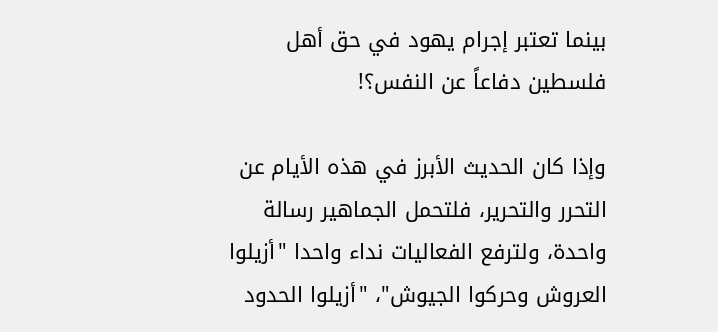بينما تعتبر إجرام يهود في حق أهل فلسطين دفاعاً عن النفس؟!

وإذا كان الحديث الأبرز في هذه الأيام عن التحرر والتحرير، فلتحمل الجماهير رسالة واحدة، ولترفع الفعاليات نداء واحدا "أزيلوا العروش وحركوا الجيوش"، "أزيلوا الحدود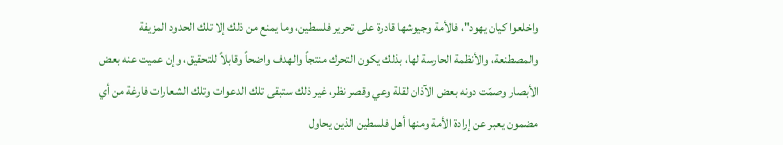واخلعوا كيان يهود"، فالأمة وجيوشها قادرة على تحرير فلسطين، وما يمنع من ذلك إلا تلك الحدود المزيفة والمصطنعة، والأنظمة الحارسة لها، بذلك يكون التحرك منتجاً والهدف واضحاً وقابلاً للتحقيق، وإن عميت عنه بعض الأبصار وصمّت دونه بعض الآذان لقلة وعي وقصر نظر، غير ذلك ستبقى تلك الدعوات وتلك الشعارات فارغة من أي مضمون يعبر عن إرادة الأمة ومنها أهل فلسطين الذين يحاول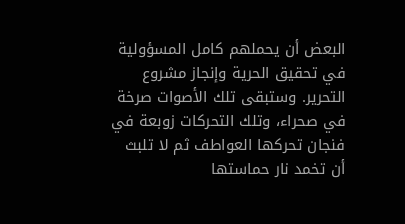البعض أن يحملهم كامل المسؤولية في تحقيق الحرية وإنجاز مشروع التحرير. وستبقى تلك الأصوات صرخة في صحراء، وتلك التحركات زوبعة في فنجان تحركها العواطف ثم لا تلبث أن تخمد نار حماستها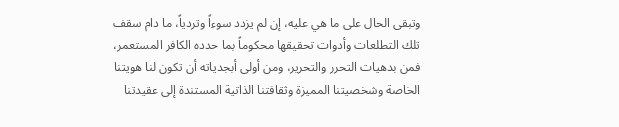وتبقى الحال على ما هي عليه، إن لم يزدد سوءاً وتردياً، ما دام سقف تلك التطلعات وأدوات تحقيقها محكوماً بما حدده الكافر المستعمر، فمن بدهيات التحرر والتحرير، ومن أولى أبجدياته أن تكون لنا هويتنا الخاصة وشخصيتنا المميزة وثقافتنا الذاتية المستندة إلى عقيدتنا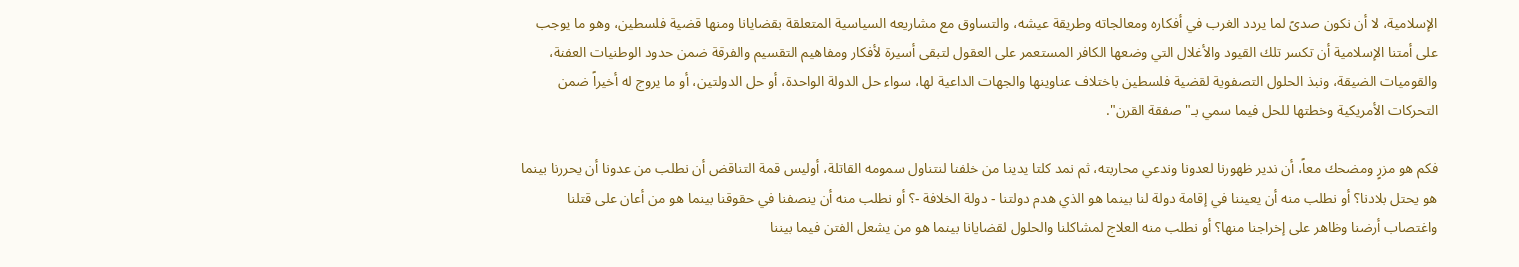الإسلامية، لا أن نكون صدىً لما يردد الغرب في أفكاره ومعالجاته وطريقة عيشه، والتساوق مع مشاريعه السياسية المتعلقة بقضايانا ومنها قضية فلسطين، وهو ما يوجب على أمتنا الإسلامية أن تكسر تلك القيود والأغلال التي وضعها الكافر المستعمر على العقول لتبقى أسيرة لأفكار ومفاهيم التقسيم والفرقة ضمن حدود الوطنيات العفنة، والقوميات الضيقة، ونبذ الحلول التصفوية لقضية فلسطين باختلاف عناوينها والجهات الداعية لها، سواء حل الدولة الواحدة، أو حل الدولتين، أو ما يروج له أخيراً ضمن التحركات الأمريكية وخطتها للحل فيما سمي بـ"صفقة القرن".

فكم هو مزرٍ ومضحك معاً، أن ندير ظهورنا لعدونا وندعي محاربته، ثم نمد كلتا يدينا من خلفنا لنتناول سمومه القاتلة، أوليس قمة التناقض أن نطلب من عدونا أن يحررنا بينما هو يحتل بلادنا؟ أو نطلب منه أن يعيننا في إقامة دولة لنا بينما هو الذي هدم دولتنا - دولة الخلافة -؟ أو نطلب منه أن ينصفنا في حقوقنا بينما هو من أعان على قتلنا واغتصاب أرضنا وظاهر على إخراجنا منها؟ أو نطلب منه العلاج لمشاكلنا والحلول لقضايانا بينما هو من يشعل الفتن فيما بيننا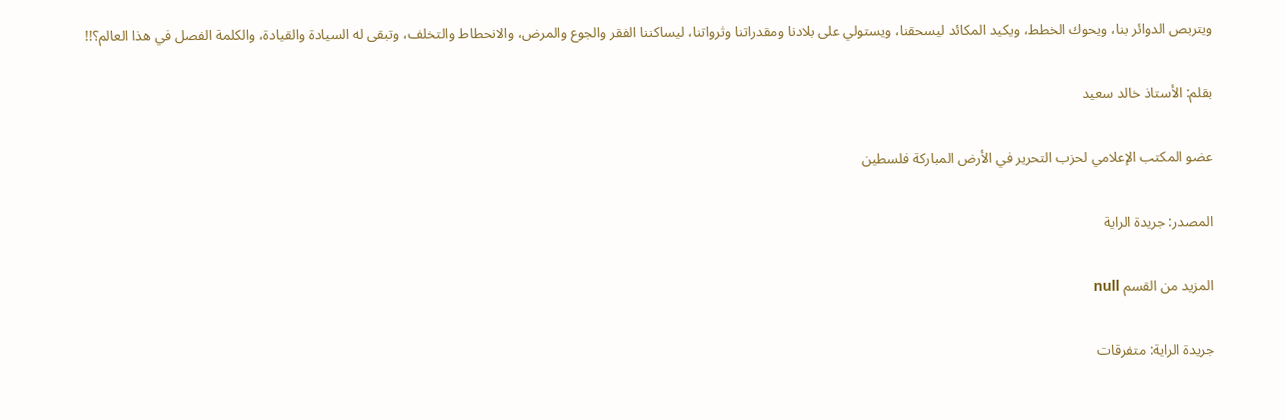ويتربص الدوائر بنا، ويحوك الخطط، ويكيد المكائد ليسحقنا، ويستولي على بلادنا ومقدراتنا وثرواتنا، ليساكننا الفقر والجوع والمرض، والانحطاط والتخلف، وتبقى له السيادة والقيادة، والكلمة الفصل في هذا العالم؟!!

بقلم: الأستاذ خالد سعيد

عضو المكتب الإعلامي لحزب التحرير في الأرض المباركة فلسطين

المصدر: جريدة الراية

المزيد من القسم null

جريدة الراية: متفرقات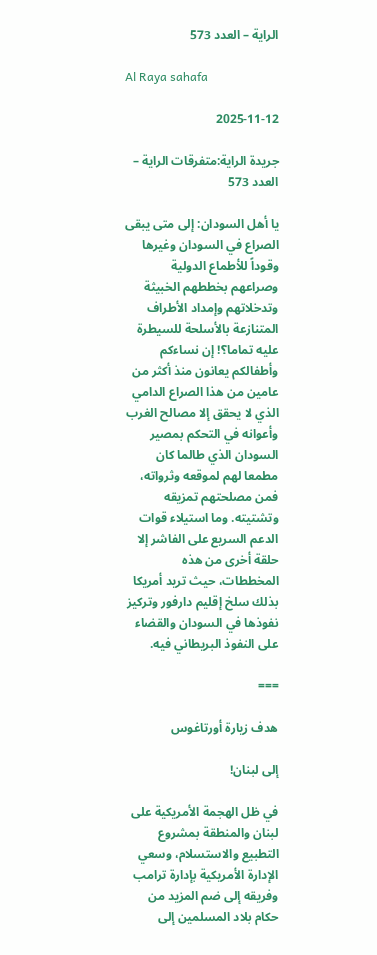الراية – العدد 573

Al Raya sahafa

2025-11-12

جريدة الراية:متفرقات الراية – العدد 573

يا أهل السودان: إلى متى يبقى الصراع في السودان وغيرها وقوداً للأطماع الدولية وصراعهم بخططهم الخبيثة وتدخلاتهم وإمداد الأطراف المتنازعة بالأسلحة للسيطرة عليه تماما؟! إن نساءكم وأطفالكم يعانون منذ أكثر من عامين من هذا الصراع الدامي الذي لا يحقق إلا مصالح الغرب وأعوانه في التحكم بمصير السودان الذي طالما كان مطمعا لهم لموقعه وثرواته، فمن مصلحتهم تمزيقه وتشتيته. وما استيلاء قوات الدعم السريع على الفاشر إلا حلقة أخرى من هذه المخططات، حيث تريد أمريكا بذلك سلخ إقليم دارفور وتركيز نفوذها في السودان والقضاء على النفوذ البريطاني فيه.

===

هدف زيارة أورتاغوس

إلى لبنان!

في ظل الهجمة الأمريكية على لبنان والمنطقة بمشروع التطبيع والاستسلام، وسعي الإدارة الأمريكية بإدارة ترامب وفريقه إلى ضم المزيد من حكام بلاد المسلمين إلى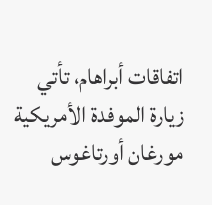اتفاقات أبراهام، تأتي زيارة الموفدة الأمريكية مورغان أورتاغوس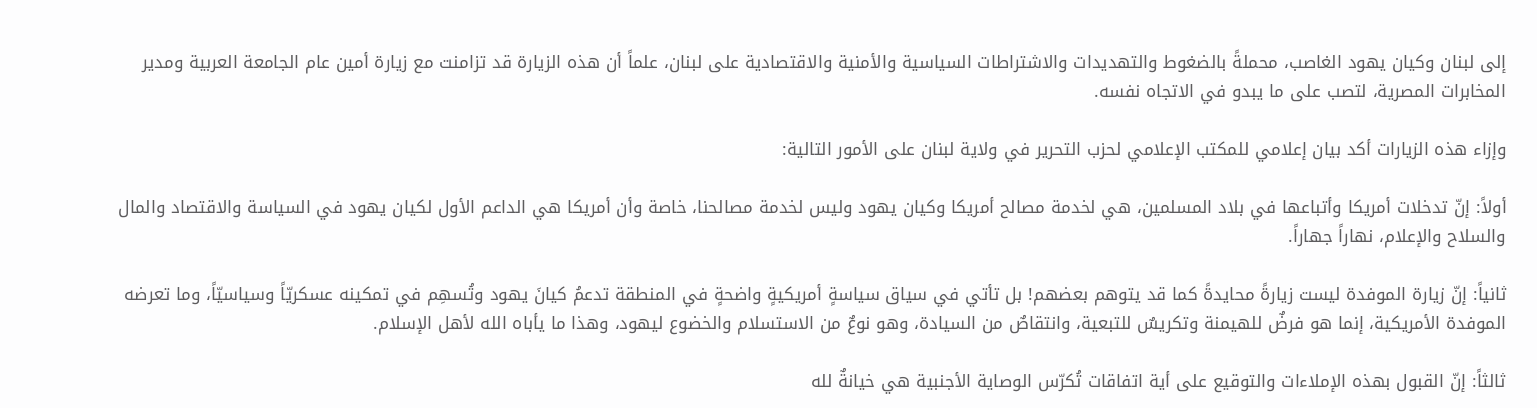إلى لبنان وكيان يهود الغاصب، محملةً بالضغوط والتهديدات والاشتراطات السياسية والأمنية والاقتصادية على لبنان، علماً أن هذه الزيارة قد تزامنت مع زيارة أمين عام الجامعة العربية ومدير المخابرات المصرية، لتصب على ما يبدو في الاتجاه نفسه.

وإزاء هذه الزيارات أكد بيان إعلامي للمكتب الإعلامي لحزب التحرير في ولاية لبنان على الأمور التالية:

أولاً: إنّ تدخلات أمريكا وأتباعها في بلاد المسلمين، هي لخدمة مصالح أمريكا وكيان يهود وليس لخدمة مصالحنا، خاصة وأن أمريكا هي الداعم الأول لكيان يهود في السياسة والاقتصاد والمال والسلاح والإعلام، نهاراً جهاراً.

ثانياً: إنّ زيارة الموفدة ليست زيارةً محايدةً كما قد يتوهم بعضهم! بل تأتي في سياق سياسةٍ أمريكيةٍ واضحةٍ في المنطقة تدعمُ كيانَ يهود وتُسهِم في تمكينه عسكريّاً وسياسيّاً، وما تعرضه الموفدة الأمريكية، إنما هو فرضٌ للهيمنة وتكريسٌ للتبعية، وانتقاصٌ من السيادة، وهو نوعٌ من الاستسلام والخضوع ليهود، وهذا ما يأباه الله لأهل الإسلام.

ثالثاً: إنّ القبول بهذه الإملاءات والتوقيع على أية اتفاقات تُكرّس الوصاية الأجنبية هي خيانةٌ لله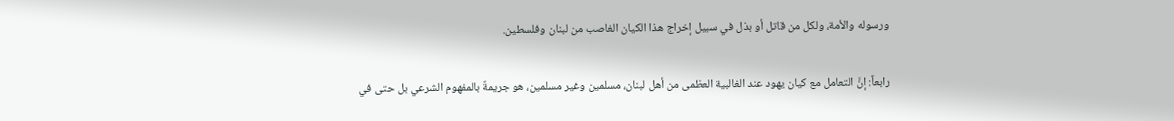ورسوله والأمة، ولكل من قاتل أو بذل في سبيل إخراج هذا الكيان الغاصب من لبنان وفلسطين.

رابعاً: إنَّ التعامل مع كيان يهود عند الغالبية العظمى من أهل لبنان، مسلمين وغير مسلمين، هو جريمةٌ بالمفهوم الشرعي بل حتى في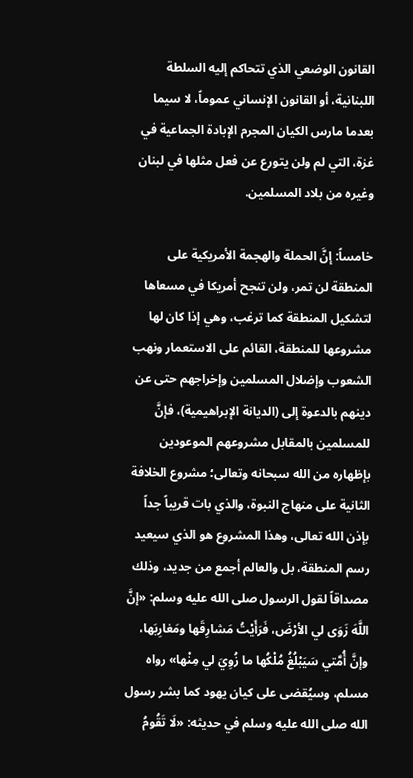القانون الوضعي الذي تتحاكم إليه السلطة اللبنانية، أو القانون الإنساني عموماً، لا سيما بعدما مارس الكيان المجرم الإبادة الجماعية في غزة، التي لم ولن يتورع عن فعل مثلها في لبنان وغيره من بلاد المسلمين.

خامساً: إنَّ الحملة والهجمة الأمريكية على المنطقة لن تمر، ولن تنجح أمريكا في مسعاها لتشكيل المنطقة كما ترغب، وهي إذا كان لها مشروعها للمنطقة، القائم على الاستعمار ونهب الشعوب وإضلال المسلمين وإخراجهم حتى عن دينهم بالدعوة إلى (الديانة الإبراهيمية)، فإنَّ للمسلمين بالمقابل مشروعهم الموعودين بإظهاره من الله سبحانه وتعالى؛ مشروع الخلافة الثانية على منهاج النبوة، والذي بات قريباً جداً بإذن الله تعالى، وهذا المشروع هو الذي سيعيد رسم المنطقة، بل والعالم أجمع من جديد، وذلك مصداقاً لقول الرسول صلى الله عليه وسلم: «إنَّ اللَّهَ زَوَى لي الأرْضَ، فَرَأَيْتُ مَشارِقَها ومَغارِبَها، وإنَّ أُمَّتي سَيَبْلُغُ مُلْكُها ما زُوِيَ لي مِنْها» رواه مسلم، وسيُقضى على كيان يهود كما بشر رسول الله صلى الله عليه وسلم في حديثه: «لَا تَقُومُ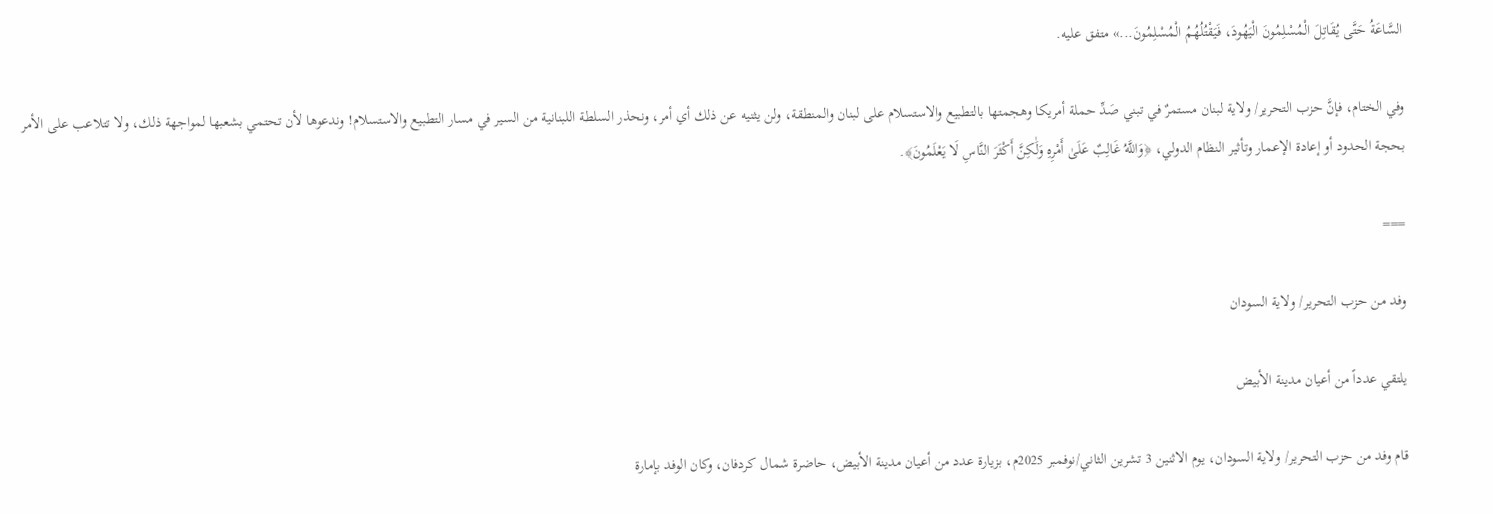السَّاعَةُ حَتَّى يُقَاتِلَ الْمُسْلِمُونَ الْيَهُودَ، فَيَقْتُلُهُمُ الْمُسْلِمُونَ...» متفق عليه.

وفي الختام، فإنَّ حزب التحرير/ ولاية لبنان مستمرٌ في تبني صَدِّ حملة أمريكا وهجمتها بالتطبيع والاستسلام على لبنان والمنطقة، ولن يثنيه عن ذلك أي أمر، ونحذر السلطة اللبنانية من السير في مسار التطبيع والاستسلام! وندعوها لأن تحتمي بشعبها لمواجهة ذلك، ولا تتلاعب على الأمر بحجة الحدود أو إعادة الإعمار وتأثير النظام الدولي، ﴿وَاللَّهُ غَالِبٌ عَلَىٰ أَمْرِهِ وَلَٰكِنَّ أَكْثَرَ النَّاسِ لَا يَعْلَمُونَ﴾.

===

وفد من حزب التحرير/ ولاية السودان

يلتقي عدداً من أعيان مدينة الأبيض

قام وفد من حزب التحرير/ ولاية السودان، يوم الاثنين 3 تشرين الثاني/نوفمبر 2025م، بزيارة عدد من أعيان مدينة الأبيض، حاضرة شمال كردفان، وكان الوفد بإمارة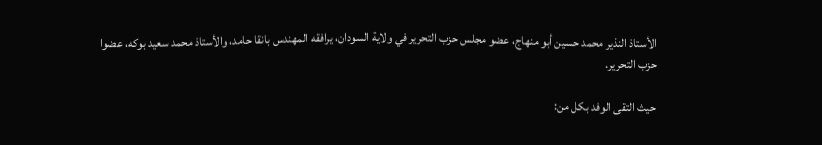الأستاذ النذير محمد حسين أبو منهاج، عضو مجلس حزب التحرير في ولاية السودان، يرافقه المهندس بانقا حامد، والأستاذ محمد سعيد بوكه، عضوا حزب التحرير.

حيث التقى الوفد بكل من: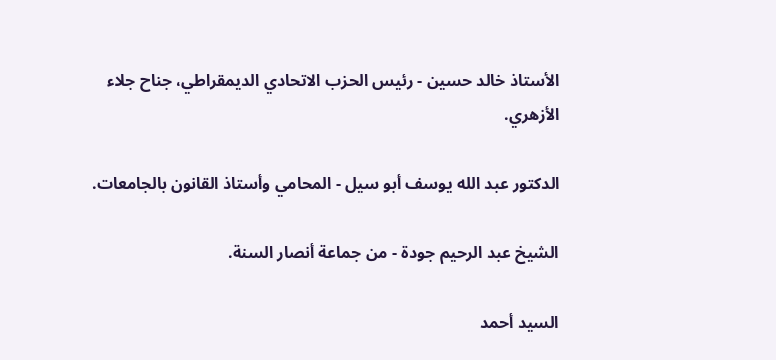الأستاذ خالد حسين - رئيس الحزب الاتحادي الديمقراطي، جناح جلاء الأزهري.

الدكتور عبد الله يوسف أبو سيل - المحامي وأستاذ القانون بالجامعات.

الشيخ عبد الرحيم جودة - من جماعة أنصار السنة.

السيد أحمد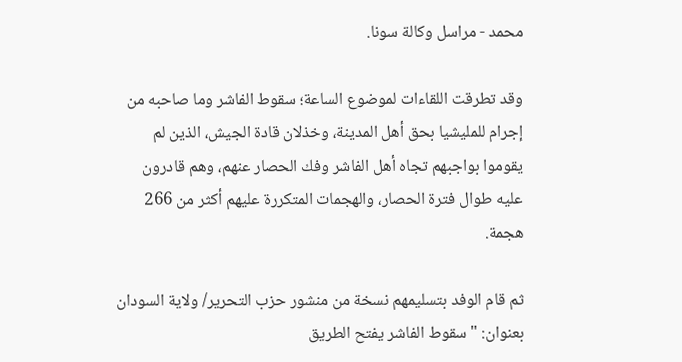محمد - مراسل وكالة سونا.

وقد تطرقت اللقاءات لموضوع الساعة؛ سقوط الفاشر وما صاحبه من إجرام للمليشيا بحق أهل المدينة، وخذلان قادة الجيش، الذين لم يقوموا بواجبهم تجاه أهل الفاشر وفك الحصار عنهم، وهم قادرون عليه طوال فترة الحصار، والهجمات المتكررة عليهم أكثر من 266 هجمة.

ثم قام الوفد بتسليمهم نسخة من منشور حزب التحرير/ ولاية السودان بعنوان: "سقوط الفاشر يفتح الطريق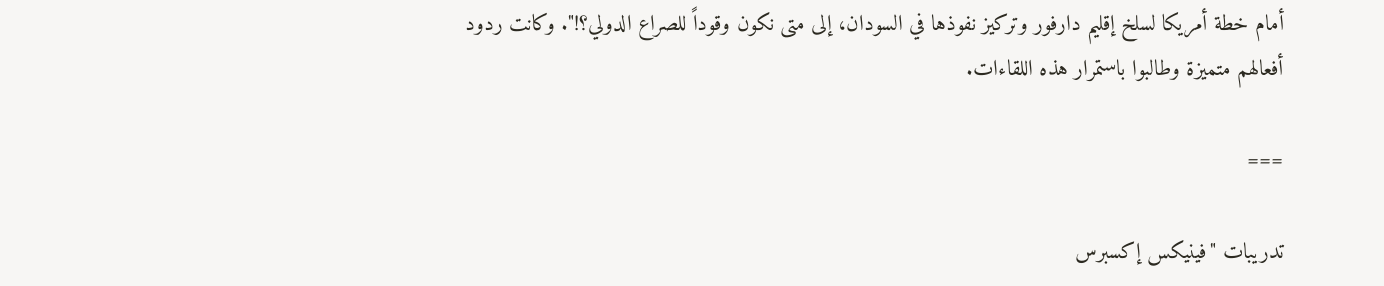أمام خطة أمريكا لسلخ إقليم دارفور وتركيز نفوذها في السودان، إلى متى نكون وقوداً للصراع الدولي؟!". وكانت ردود أفعالهم متميزة وطالبوا باستمرار هذه اللقاءات.

===

تدريبات "فينيكس إكسبرس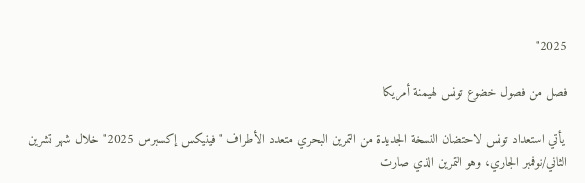2025"

فصل من فصول خضوع تونس لهيمنة أمريكا

 يأتي استعداد تونس لاحتضان النسخة الجديدة من التمرين البحري متعدد الأطراف "فينيكس إكسبرس 2025" خلال شهر تشرين الثاني/نوفمبر الجاري، وهو التمرين الذي صارت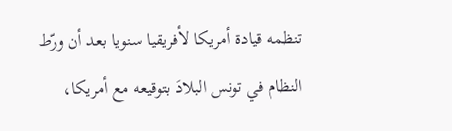تنظمه قيادة أمريكا لأفريقيا سنويا بعد أن ورّط النظام في تونس البلادَ بتوقيعه مع أمريكا،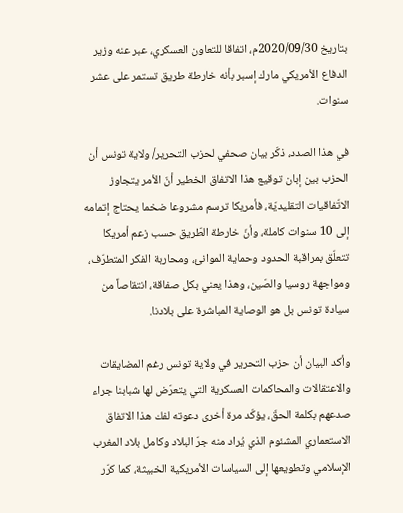بتاريخ 2020/09/30م، اتفاقا للتعاون العسكري، عبر عنه وزير الدفاع الأمريكي مارك إسبر بأنه خارطة طريق تستمر على عشر سنوات.

في هذا الصدد، ذكّر بيان صحفي لحزب التحرير/ ولاية تونس أن الحزب بين إبان توقيع هذا الاتفاق الخطير أنّ الأمر يتجاوز الاتّفاقيات التقليديّة، فأمريكا ترسم مشروعا ضخما يحتاج إتمامه إلى 10 سنوات كاملة، وأنّ خارطة الطّريق حسب زعم أمريكا تتعلّق بمراقبة الحدود وحماية الموانئ، ومحاربة الفكر المتطرّف، ومواجهة روسيا والصّين، وهذا يعني بكل صفاقة، انتقاصاً من سيادة تونس بل هو الوصاية المباشرة على بلادنا.

وأكد البيان أن حزب التحرير في ولاية تونس رغم المضايقات والاعتقالات والمحاكمات العسكرية التي يتعرّض لها شبابنا جراء صدعهم بكلمة الحقّ، يؤكّد مرة أخرى دعوته لفك هذا الاتفاق الاستعماري المشئوم الذي يُراد منه جرّ البلاد وكامل بلاد المغرب الإسلامي وتطويعها إلى السياسات الأمريكية الخبيثة، كما كرّر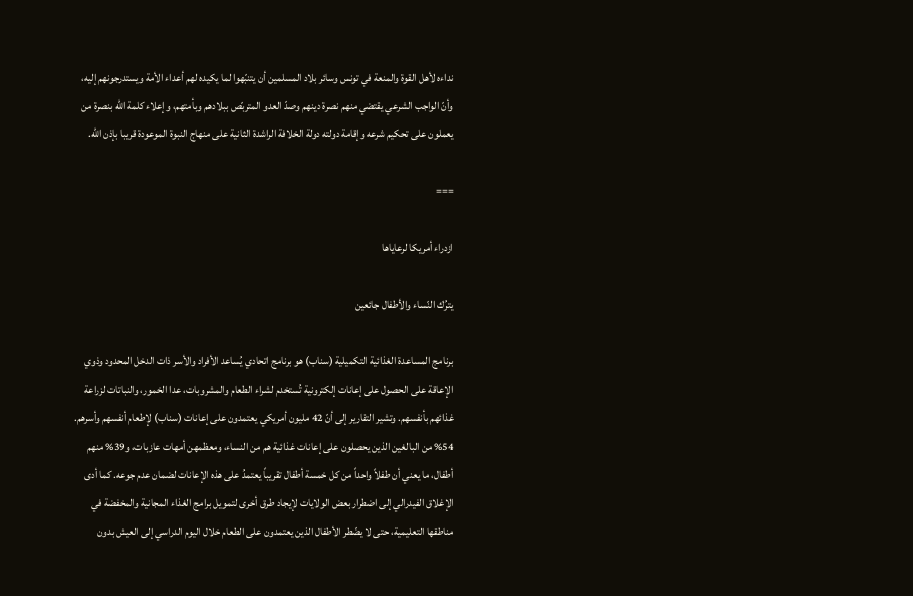نداءه لأهل القوة والمنعة في تونس وسائر بلاد المسلمين أن يتنبّهوا لما يكيده لهم أعداء الأمة ويستدرجونهم إليه، وأنّ الواجب الشرعي يقتضي منهم نصرة دينهم وصدّ العدو المتربّص ببلادهم وبأمتهم، وإعلاء كلمة الله بنصرة من يعملون على تحكيم شرعه وإقامة دولته دولة الخلافة الراشدة الثانية على منهاج النبوة الموعودة قريبا بإذن الله.

===

ازدراء أمريكا لرعاياها

يترُك النّساء والأطفال جائعين

برنامج المساعدة الغذائية التكميلية (سناب) هو برنامج اتحادي يُساعد الأفراد والأسر ذات الدخل المحدود وذوي الإعاقة على الحصول على إعانات إلكترونية تُستخدم لشراء الطعام والمشروبات، عدا الخمور، والنباتات لزراعة غذائهم بأنفسهم. وتشير التقارير إلى أنّ 42 مليون أمريكي يعتمدون على إعانات (سناب) لإطعام أنفسهم وأسرهم. 54% من البالغين الذين يحصلون على إعانات غذائية هم من النساء، ومعظمهن أمهات عازبات، و39% منهم أطفال، ما يعني أن طفلاً واحداً من كل خمسة أطفال تقريباً يعتمدُ على هذه الإعانات لضمان عدم جوعه. كما أدى الإغلاق الفيدرالي إلى اضطرار بعض الولايات لإيجاد طرق أخرى لتمويل برامج الغذاء المجانية والمخفضة في مناطقها التعليمية، حتى لا يضّطر الأطفال الذين يعتمدون على الطعام خلال اليوم الدراسي إلى العيش بدون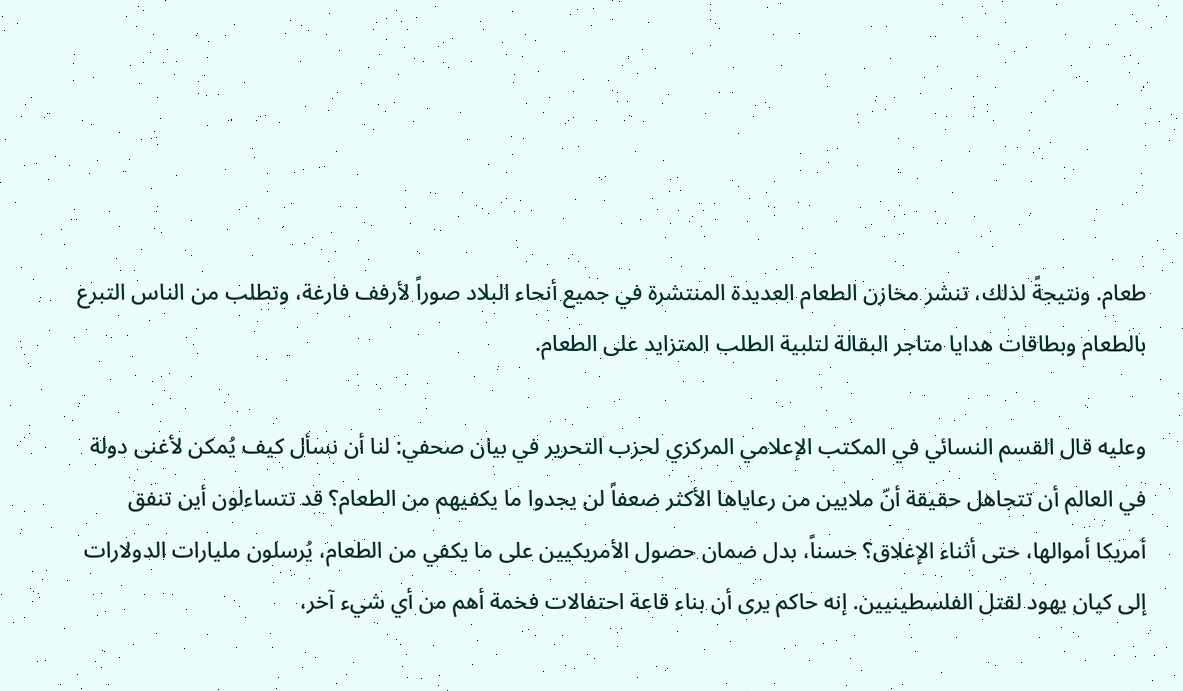طعام. ونتيجةً لذلك، تنشر مخازن الطعام العديدة المنتشرة في جميع أنحاء البلاد صوراً لأرفف فارغة، وتطلب من الناس التبرع بالطعام وبطاقات هدايا متاجر البقالة لتلبية الطلب المتزايد على الطعام.

وعليه قال القسم النسائي في المكتب الإعلامي المركزي لحزب التحرير في بيان صحفي: لنا أن نسأل كيف يُمكن لأغنى دولة في العالم أن تتجاهل حقيقة أنّ ملايين من رعاياها الأكثر ضعفاً لن يجدوا ما يكفيهم من الطعام؟ قد تتساءلون أين تنفق أمريكا أموالها، حتى أثناء الإغلاق؟ حسناً، بدل ضمان حصول الأمريكيين على ما يكفي من الطعام، يُرسلون مليارات الدولارات إلى كيان يهود لقتل الفلسطينيين. إنه حاكم يرى أن بناء قاعة احتفالات فخمة أهم من أي شيء آخر،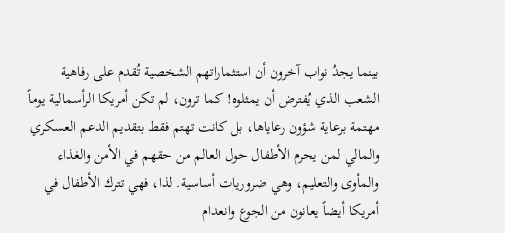بينما يجدُ نواب آخرون أن استثماراتهم الشخصية تُقدم على رفاهية الشعب الذي يُفترض أن يمثلوه! كما ترون، لم تكن أمريكا الرأسمالية يوماً مهتمة برعاية شؤون رعاياها، بل كانت تهتم فقط بتقديم الدعم العسكري والمالي لمن يحرم الأطفال حول العالم من حقهم في الأمن والغذاء والمأوى والتعليم، وهي ضروريات أساسية. لذا، فهي تترك الأطفال في أمريكا أيضاً يعانون من الجوع وانعدام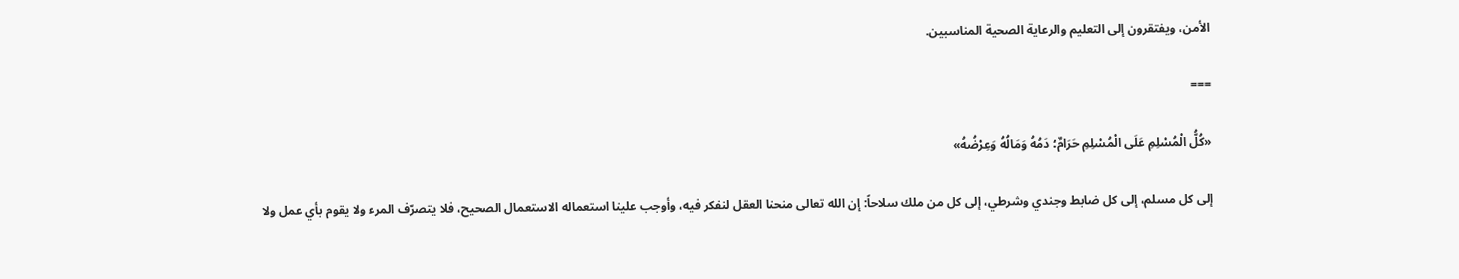الأمن، ويفتقرون إلى التعليم والرعاية الصحية المناسبين.

===

«كُلُّ الْمُسْلِمِ عَلَى الْمُسْلِمِ حَرَامٌ؛ دَمُهُ وَمَالُهُ وَعِرْضُهُ»

إلى كل مسلم، إلى كل ضابط وجندي وشرطي، إلى كل من ملك سلاحاً: إن الله تعالى منحنا العقل لنفكر فيه، وأوجب علينا استعماله الاستعمال الصحيح، فلا يتصرّف المرء ولا يقوم بأي عمل ولا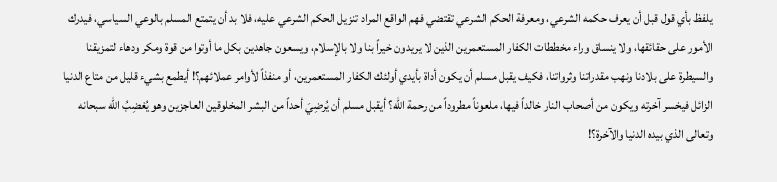يلفظ بأي قول قبل أن يعرف حكمه الشرعي، ومعرفة الحكم الشرعي تقتضي فهم الواقع المراد تنزيل الحكم الشرعي عليه، فلا بد أن يتمتع المسلم بالوعي السياسي، فيدرك الأمور على حقائقها، ولا ينساق وراء مخططات الكفار المستعمرين الذين لا يريدون خيراً بنا ولا بالإسلام، ويسعون جاهدين بكل ما أوتوا من قوة ومكر ودهاء لتمزيقنا والسيطرة على بلادنا ونهب مقدراتنا وثرواتنا، فكيف يقبل مسلم أن يكون أداة بأيدي أولئك الكفار المستعمرين، أو منفذاً لأوامر عملائهم؟! أيطمع بشيء قليل من متاع الدنيا الزائل فيخسر آخرته ويكون من أصحاب النار خالداً فيها، ملعوناً مطروداً من رحمة الله؟ أيقبل مسلم أن يُرضِيَ أحداً من البشر المخلوقين العاجزين وهو يُغضِبُ الله سبحانه وتعالى الذي بيده الدنيا والآخرة؟!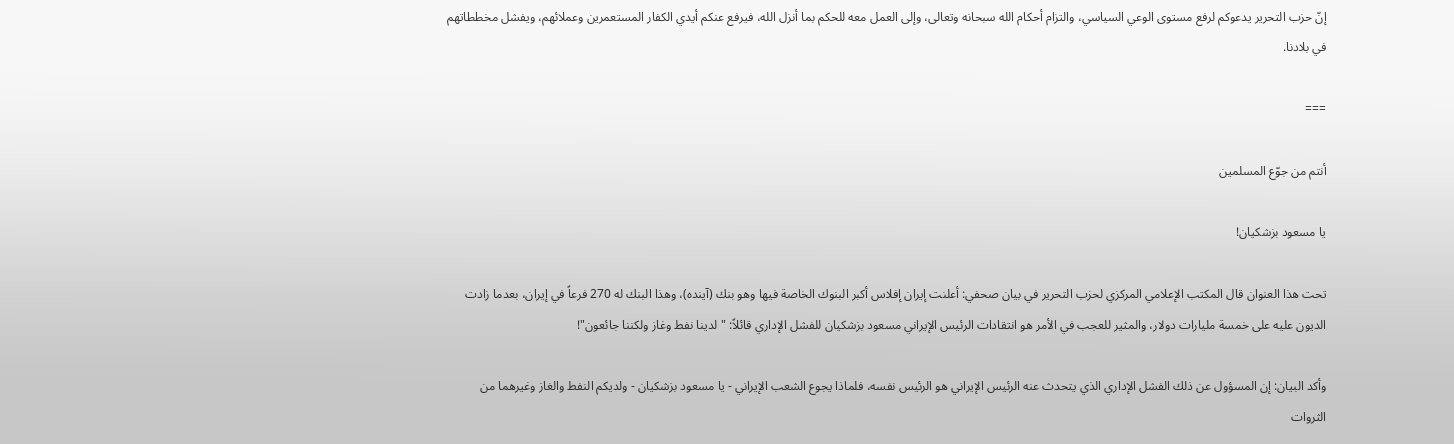إنّ حزب التحرير يدعوكم لرفع مستوى الوعي السياسي، والتزام أحكام الله سبحانه وتعالى، وإلى العمل معه للحكم بما أنزل الله، فيرفع عنكم أيدي الكفار المستعمرين وعملائهم، ويفشل مخططاتهم في بلادنا.

===

أنتم من جوّع المسلمين

يا مسعود بزشكيان!

تحت هذا العنوان قال المكتب الإعلامي المركزي لحزب التحرير في بيان صحفي: أعلنت إيران إفلاس أكبر البنوك الخاصة فيها وهو بنك (آينده)، وهذا البنك له 270 فرعاً في إيران، بعدما زادت الديون عليه على خمسة مليارات دولار، والمثير للعجب في الأمر هو انتقادات الرئيس الإيراني مسعود بزشكيان للفشل الإداري قائلاً: "لدينا نفط وغاز ولكننا جائعون"!

وأكد البيان: إن المسؤول عن ذلك الفشل الإداري الذي يتحدث عنه الرئيس الإيراني هو الرئيس نفسه، فلماذا يجوع الشعب الإيراني - يا مسعود بزشكيان - ولديكم النفط والغاز وغيرهما من الثروات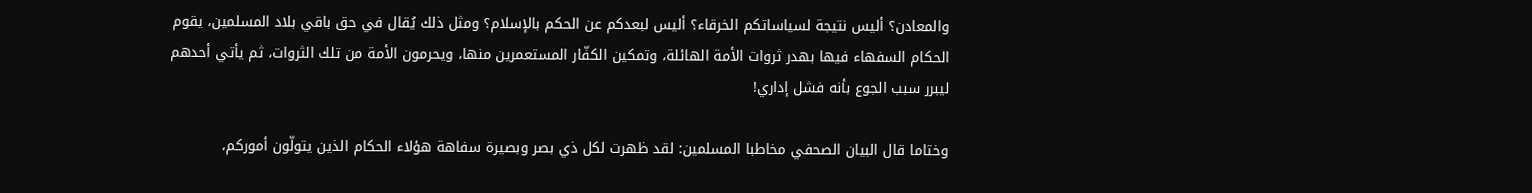والمعادن؟ أليس نتيجة لسياساتكم الخرقاء؟ أليس لبعدكم عن الحكم بالإسلام؟ ومثل ذلك يُقال في حق باقي بلاد المسلمين، يقوم الحكام السفهاء فيها بهدر ثروات الأمة الهائلة، وتمكين الكفّار المستعمرين منها، ويحرمون الأمة من تلك الثروات، ثم يأتي أحدهم ليبرر سبب الجوع بأنه فشل إداري!

وختاما قال البيان الصحفي مخاطبا المسلمين: لقد ظهرت لكل ذي بصر وبصيرة سفاهة هؤلاء الحكام الذين يتولّون أموركم،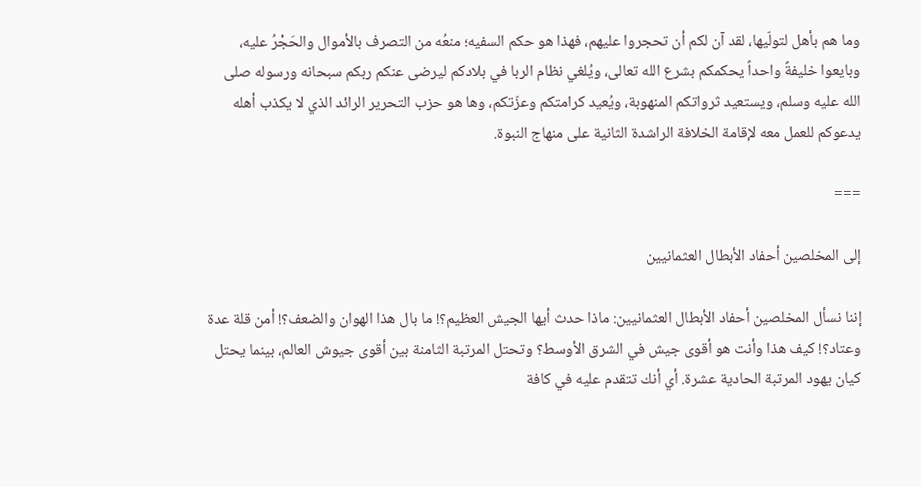وما هم بأهل لتولّيها، لقد آن لكم أن تحجروا عليهم، فهذا هو حكم السفيه؛ منعُه من التصرف بالأموال والحَجْرُ عليه، وبايعوا خليفةً واحداً يحكمكم بشرع الله تعالى، ويُلغي نظام الربا في بلادكم ليرضى عنكم ربكم سبحانه ورسوله صلى الله عليه وسلم، ويستعيد ثرواتكم المنهوبة، ويُعيد كرامتكم وعزّتكم، وها هو حزب التحرير الرائد الذي لا يكذب أهله يدعوكم للعمل معه لإقامة الخلافة الراشدة الثانية على منهاج النبوة.

===

إلى المخلصين أحفاد الأبطال العثمانيين

إننا نسأل المخلصين أحفاد الأبطال العثمانيين: ماذا حدث أيها الجيش العظيم؟! ما بال هذا الهوان والضعف؟! أمن قلة عدة وعتاد؟! كيف هذا وأنت هو أقوى جيش في الشرق الأوسط؟ وتحتل المرتبة الثامنة بين أقوى جيوش العالم، بينما يحتل كيان يهود المرتبة الحادية عشرة. أي أنك تتقدم عليه في كافة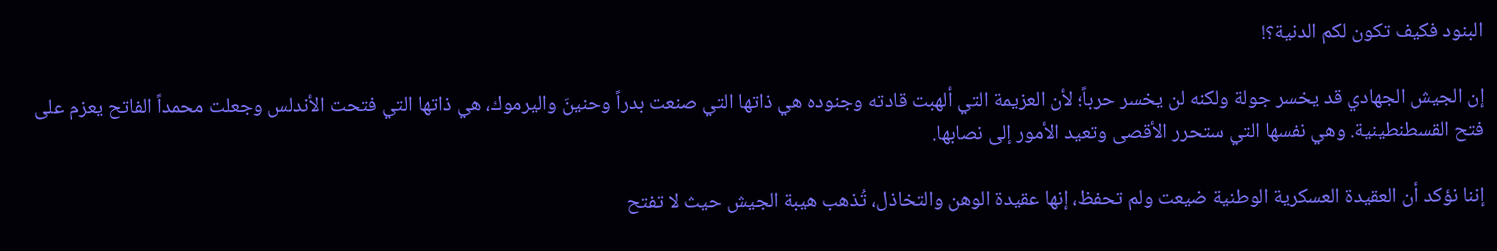البنود فكيف تكون لكم الدنية؟!

إن الجيش الجهادي قد يخسر جولة ولكنه لن يخسر حرباً؛ لأن العزيمة التي ألهبت قادته وجنوده هي ذاتها التي صنعت بدراً وحنينَ واليرموك، هي ذاتها التي فتحت الأندلس وجعلت محمداً الفاتح يعزم على فتح القسطنطينية. وهي نفسها التي ستحرر الأقصى وتعيد الأمور إلى نصابها.

إننا نؤكد أن العقيدة العسكرية الوطنية ضيعت ولم تحفظ، إنها عقيدة الوهن والتخاذل، تُذهب هيبة الجيش حيث لا تفتح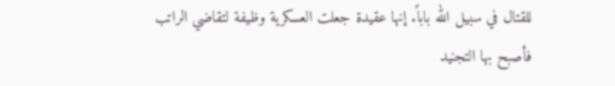للقتال في سبيل الله باباً. إنها عقيدة جعلت العسكرية وظيفة لتقاضي الراتب فأصبح بها التجنيد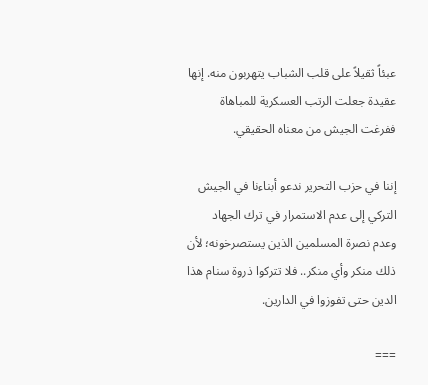عبئاً ثقيلاً على قلب الشباب يتهربون منه. إنها عقيدة جعلت الرتب العسكرية للمباهاة ففرغت الجيش من معناه الحقيقي.

إننا في حزب التحرير ندعو أبناءنا في الجيش التركي إلى عدم الاستمرار في ترك الجهاد وعدم نصرة المسلمين الذين يستصرخونه؛ لأن ذلك منكر وأي منكر.. فلا تتركوا ذروة سنام هذا الدين حتى تفوزوا في الدارين.

===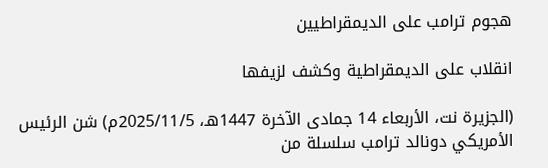هجوم ترامب على الديمقراطيين

انقلاب على الديمقراطية وكشف لزيفها

(الجزيرة نت، الأربعاء 14 جمادى الآخرة 1447هـ، 2025/11/5م) شن الرئيس الأمريكي دونالد ترامب سلسلة من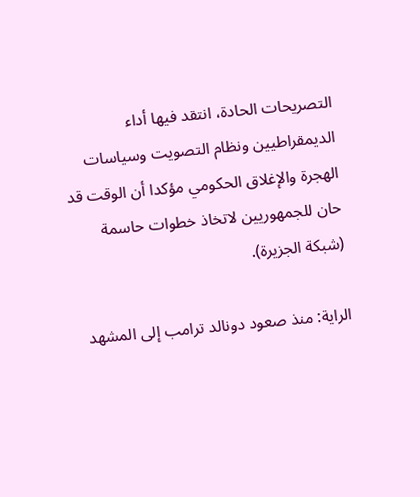التصريحات الحادة، انتقد فيها أداء الديمقراطيين ونظام التصويت وسياسات الهجرة والإغلاق الحكومي مؤكدا أن الوقت قد حان للجمهوريين لاتخاذ خطوات حاسمة (شبكة الجزيرة).

الراية: منذ صعود دونالد ترامب إلى المشهد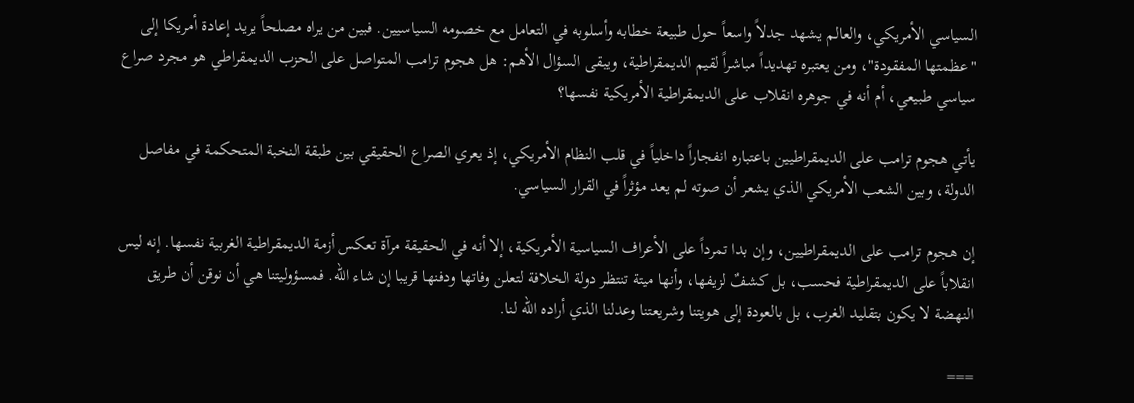السياسي الأمريكي، والعالم يشهد جدلاً واسعاً حول طبيعة خطابه وأسلوبه في التعامل مع خصومه السياسيين. فبين من يراه مصلحاً يريد إعادة أمريكا إلى "عظمتها المفقودة"، ومن يعتبره تهديداً مباشراً لقيم الديمقراطية، ويبقى السؤال الأهم: هل هجوم ترامب المتواصل على الحزب الديمقراطي هو مجرد صراع سياسي طبيعي، أم أنه في جوهره انقلاب على الديمقراطية الأمريكية نفسها؟

يأتي هجوم ترامب على الديمقراطيين باعتباره انفجاراً داخلياً في قلب النظام الأمريكي، إذ يعري الصراع الحقيقي بين طبقة النخبة المتحكمة في مفاصل الدولة، وبين الشعب الأمريكي الذي يشعر أن صوته لم يعد مؤثراً في القرار السياسي.

إن هجوم ترامب على الديمقراطيين، وإن بدا تمرداً على الأعراف السياسية الأمريكية، إلا أنه في الحقيقة مرآة تعكس أزمة الديمقراطية الغربية نفسها. إنه ليس انقلاباً على الديمقراطية فحسب، بل كشفٌ لزيفها، وأنها ميتة تنتظر دولة الخلافة لتعلن وفاتها ودفنها قريبا إن شاء الله. فمسؤوليتنا هي أن نوقن أن طريق النهضة لا يكون بتقليد الغرب، بل بالعودة إلى هويتنا وشريعتنا وعدلنا الذي أراده الله لنا.

===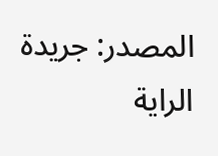المصدر: جريدة الراية